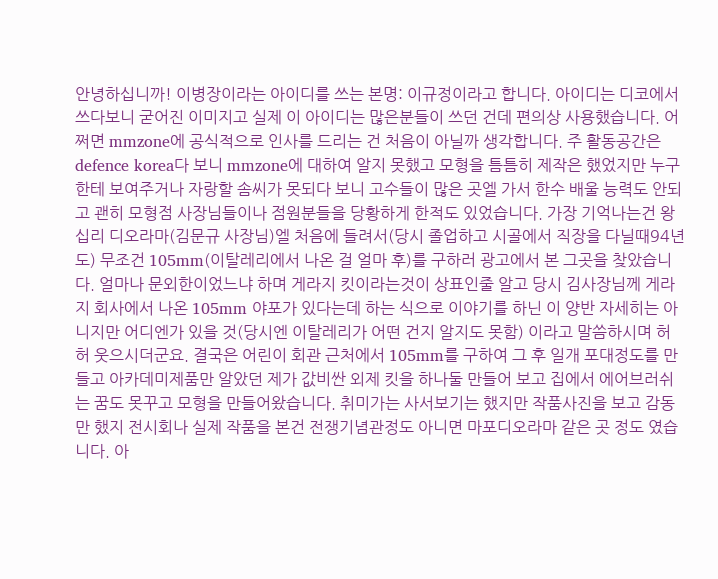안녕하십니까! 이병장이라는 아이디를 쓰는 본명: 이규정이라고 합니다. 아이디는 디코에서 쓰다보니 굳어진 이미지고 실제 이 아이디는 많은분들이 쓰던 건데 편의상 사용했습니다. 어쩌면 mmzone에 공식적으로 인사를 드리는 건 처음이 아닐까 생각합니다. 주 활동공간은 defence korea다 보니 mmzone에 대하여 알지 못했고 모형을 틈틈히 제작은 했었지만 누구한테 보여주거나 자랑할 솜씨가 못되다 보니 고수들이 많은 곳엘 가서 한수 배울 능력도 안되고 괜히 모형점 사장님들이나 점원분들을 당황하게 한적도 있었습니다. 가장 기억나는건 왕십리 디오라마(김문규 사장님)엘 처음에 들려서(당시 졸업하고 시골에서 직장을 다닐때94년도) 무조건 105mm(이탈레리에서 나온 걸 얼마 후)를 구하러 광고에서 본 그곳을 찾았습니다. 얼마나 문외한이었느냐 하며 게라지 킷이라는것이 상표인줄 알고 당시 김사장님께 게라지 회사에서 나온 105mm 야포가 있다는데 하는 식으로 이야기를 하닌 이 양반 자세히는 아니지만 어디엔가 있을 것(당시엔 이탈레리가 어떤 건지 알지도 못함) 이라고 말씀하시며 허허 웃으시더군요. 결국은 어린이 회관 근처에서 105mm를 구하여 그 후 일개 포대정도를 만들고 아카데미제품만 알았던 제가 값비싼 외제 킷을 하나둘 만들어 보고 집에서 에어브러쉬는 꿈도 못꾸고 모형을 만들어왔습니다. 취미가는 사서보기는 했지만 작품사진을 보고 감동만 했지 전시회나 실제 작품을 본건 전쟁기념관정도 아니면 마포디오라마 같은 곳 정도 였습니다. 아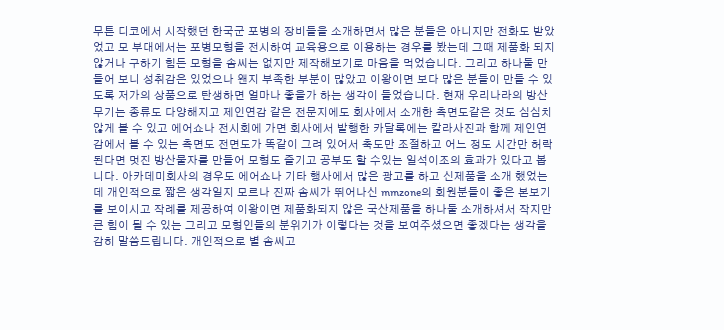무튼 디코에서 시작했던 한국군 포병의 장비들을 소개하면서 많은 분들은 아니지만 전화도 받았었고 모 부대에서는 포병모형을 전시하여 교육용으로 이용하는 경우를 봤는데 그때 제품화 되지 않거나 구하기 힘든 모형을 솜씨는 없지만 제작해보기로 마음을 먹었습니다. 그리고 하나둘 만들어 보니 성취감은 있었으나 왠지 부족한 부분이 많았고 이왕이면 보다 많은 분들이 만들 수 있도록 저가의 상품으로 탄생하면 얼마나 좋을가 하는 생각이 들었습니다. 현재 우리나라의 방산무기는 종류도 다양해지고 제인연감 같은 전문지에도 회사에서 소개한 측면도같은 것도 심심치 않게 볼 수 있고 에어쇼나 전시회에 가면 회사에서 발행한 카달록에는 칼라사진과 함께 제인연감에서 볼 수 있는 측면도 전면도가 똑같이 그려 있어서 축도만 조절하고 어느 정도 시간만 허락된다면 멋진 방산물자를 만들어 모형도 즐기고 공부도 할 수있는 일석이조의 효과가 있다고 봅니다. 아카데미회사의 경우도 에어쇼나 기타 행사에서 많은 광고를 하고 신제품을 소개 했었는데 개인적으로 짧은 생각일지 모르나 진짜 솜씨가 뛰어나신 mmzone의 회원분들이 좋은 본보기를 보이시고 작례를 제공하여 이왕이면 제품화되지 않은 국산제품을 하나둘 소개하셔서 작지만 큰 힘이 될 수 있는 그리고 모형인들의 분위기가 이렇다는 것을 보여주셨으면 좋겠다는 생각을 감히 말씀드립니다. 개인적으로 별 솜씨고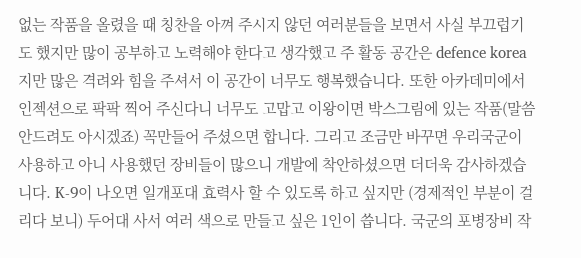없는 작품을 올렸을 때 칭찬을 아껴 주시지 않던 여러분들을 보면서 사실 부끄럽기도 했지만 많이 공부하고 노력해야 한다고 생각했고 주 활동 공간은 defence korea지만 많은 격려와 힘을 주셔서 이 공간이 너무도 행복했습니다. 또한 아카데미에서 인젝션으로 팍팍 찍어 주신다니 너무도 고맙고 이왕이면 박스그림에 있는 작품(말씀안드려도 아시겠죠) 꼭만들어 주셨으면 합니다. 그리고 조금만 바꾸면 우리국군이 사용하고 아니 사용했던 장비들이 많으니 개발에 착안하셨으면 더더욱 감사하겠습니다. K-9이 나오면 일개포대 효력사 할 수 있도록 하고 싶지만 (경제적인 부분이 걸리다 보니) 두어대 사서 여러 색으로 만들고 싶은 1인이 씁니다. 국군의 포병장비 작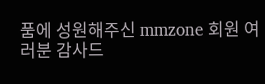품에 성원해주신 mmzone 회원 여러분 감사드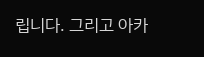립니다. 그리고 아카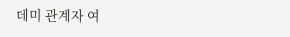데미 관계자 여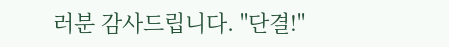러분 감사드립니다. "단결!"